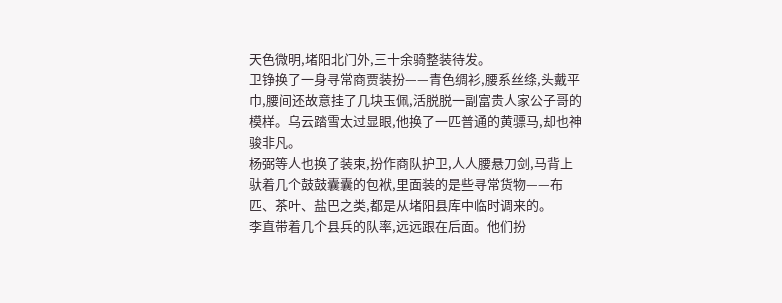天色微明,堵阳北门外,三十余骑整装待发。
卫铮换了一身寻常商贾装扮——青色绸衫,腰系丝绦,头戴平巾,腰间还故意挂了几块玉佩,活脱脱一副富贵人家公子哥的模样。乌云踏雪太过显眼,他换了一匹普通的黄骠马,却也神骏非凡。
杨弼等人也换了装束,扮作商队护卫,人人腰悬刀剑,马背上驮着几个鼓鼓囊囊的包袱,里面装的是些寻常货物——布匹、茶叶、盐巴之类,都是从堵阳县库中临时调来的。
李直带着几个县兵的队率,远远跟在后面。他们扮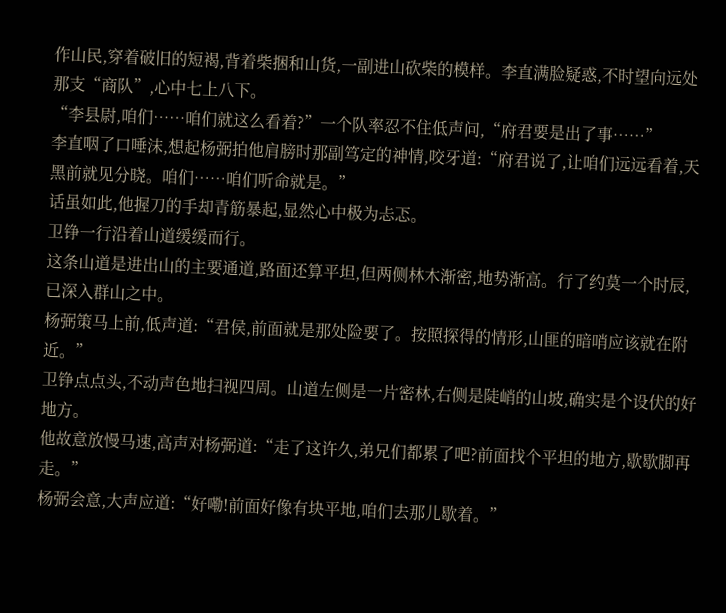作山民,穿着破旧的短褐,背着柴捆和山货,一副进山砍柴的模样。李直满脸疑惑,不时望向远处那支“商队”,心中七上八下。
“李县尉,咱们……咱们就这么看着?”一个队率忍不住低声问,“府君要是出了事……”
李直咽了口唾沫,想起杨弼拍他肩膀时那副笃定的神情,咬牙道:“府君说了,让咱们远远看着,天黑前就见分晓。咱们……咱们听命就是。”
话虽如此,他握刀的手却青筋暴起,显然心中极为忐忑。
卫铮一行沿着山道缓缓而行。
这条山道是进出山的主要通道,路面还算平坦,但两侧林木渐密,地势渐高。行了约莫一个时辰,已深入群山之中。
杨弼策马上前,低声道:“君侯,前面就是那处险要了。按照探得的情形,山匪的暗哨应该就在附近。”
卫铮点点头,不动声色地扫视四周。山道左侧是一片密林,右侧是陡峭的山坡,确实是个设伏的好地方。
他故意放慢马速,高声对杨弼道:“走了这许久,弟兄们都累了吧?前面找个平坦的地方,歇歇脚再走。”
杨弼会意,大声应道:“好嘞!前面好像有块平地,咱们去那儿歇着。”